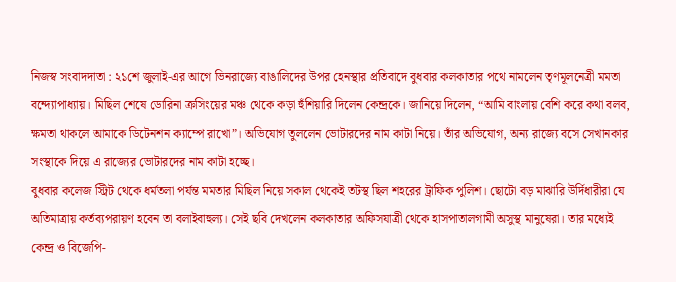নিজস্ব সংবাদদাতা : ২১শে জুলাই-এর আগে ভিনরাজ্যে বাঙালিদের উপর হেনস্থার প্রতিবাদে বুধবার কলকাতার পথে নামলেন তৃণমূলনেত্রী মমতা বন্দ্যোপাধ্যায়। মিছিল শেষে ডোরিনা ক্রসিংয়ের মঞ্চ থেকে কড়া হুঁশিয়ারি দিলেন কেন্দ্রকে। জানিয়ে দিলেন, “আমি বাংলায় বেশি করে কথা বলব, ক্ষমতা থাকলে আমাকে ডিটেনশন ক্যাম্পে রাখো”। অভিযোগ তুললেন ভোটারদের নাম কাটা নিয়ে। তাঁর অভিযোগ, অন্য রাজ্যে বসে সেখানকার সংস্থাকে দিয়ে এ রাজ্যের ভোটারদের নাম কাটা হচ্ছে।
বুধবার কলেজ স্ট্রিট থেকে ধর্মতলা পর্যন্ত মমতার মিছিল নিয়ে সকাল থেকেই তটস্থ ছিল শহরের ট্রাফিক পুলিশ। ছোটো বড় মাঝারি উর্দিধারীরা যে অতিমাত্রায় কর্তব্যপরায়ণ হবেন তা বলাইবাহুল্য। সেই ছবি দেখলেন কলকাতার অফিসযাত্রী থেকে হাসপাতালগামী অসুস্থ মানুষেরা। তার মধ্যেই কেন্দ্র ও বিজেপি-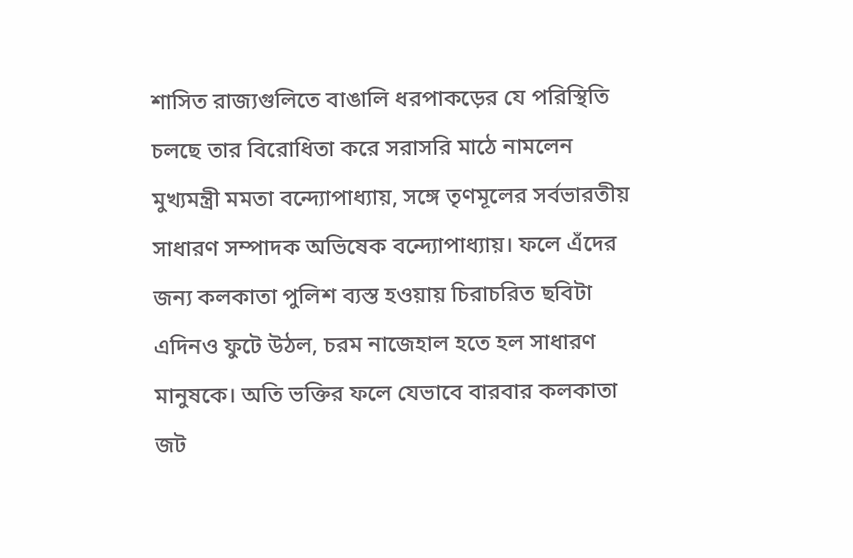শাসিত রাজ্যগুলিতে বাঙালি ধরপাকড়ের যে পরিস্থিতি চলছে তার বিরোধিতা করে সরাসরি মাঠে নামলেন মুখ্যমন্ত্রী মমতা বন্দ্যোপাধ্যায়, সঙ্গে তৃণমূলের সর্বভারতীয় সাধারণ সম্পাদক অভিষেক বন্দ্যোপাধ্যায়। ফলে এঁদের জন্য কলকাতা পুলিশ ব্যস্ত হওয়ায় চিরাচরিত ছবিটা এদিনও ফুটে উঠল, চরম নাজেহাল হতে হল সাধারণ মানুষকে। অতি ভক্তির ফলে যেভাবে বারবার কলকাতা জট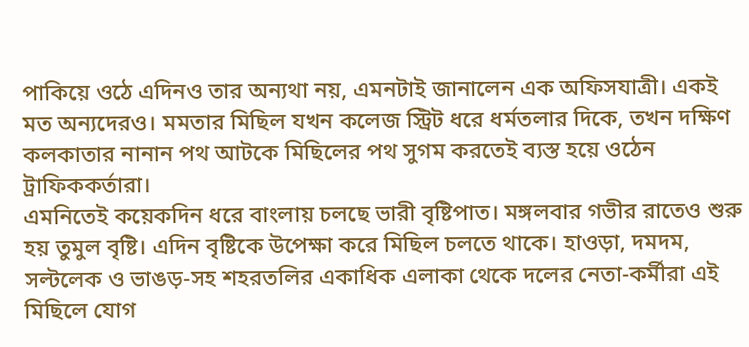পাকিয়ে ওঠে এদিনও তার অন্যথা নয়, এমনটাই জানালেন এক অফিসযাত্রী। একই মত অন্যদেরও। মমতার মিছিল যখন কলেজ স্ট্রিট ধরে ধর্মতলার দিকে, তখন দক্ষিণ কলকাতার নানান পথ আটকে মিছিলের পথ সুগম করতেই ব্যস্ত হয়ে ওঠেন ট্রাফিককর্তারা।
এমনিতেই কয়েকদিন ধরে বাংলায় চলছে ভারী বৃষ্টিপাত। মঙ্গলবার গভীর রাতেও শুরু হয় তুমুল বৃষ্টি। এদিন বৃষ্টিকে উপেক্ষা করে মিছিল চলতে থাকে। হাওড়া, দমদম, সল্টলেক ও ভাঙড়-সহ শহরতলির একাধিক এলাকা থেকে দলের নেতা-কর্মীরা এই মিছিলে যোগ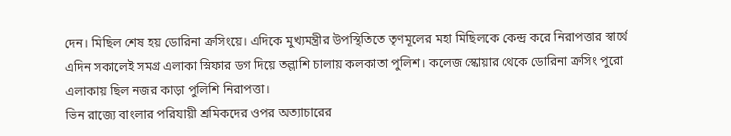দেন। মিছিল শেষ হয় ডোরিনা ক্রসিংয়ে। এদিকে মুখ্যমন্ত্রীর উপস্থিতিতে তৃণমূলের মহা মিছিলকে কেন্দ্র করে নিরাপত্তার স্বার্থে এদিন সকালেই সমগ্র এলাকা স্নিফার ডগ দিয়ে তল্লাশি চালায় কলকাতা পুলিশ। কলেজ স্কোয়ার থেকে ডোরিনা ক্রসিং পুরো এলাকায় ছিল নজর কাড়া পুলিশি নিরাপত্তা।
ভিন রাজ্যে বাংলার পরিযায়ী শ্রমিকদের ওপর অত্যাচারের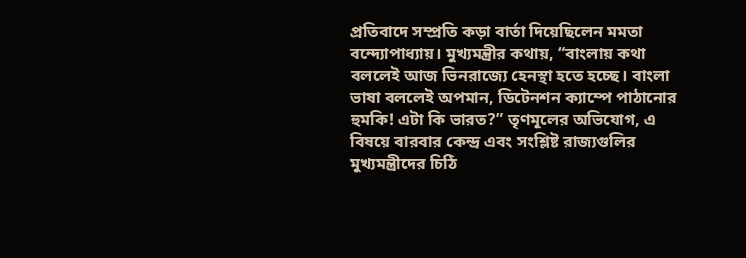প্রতিবাদে সম্প্রতি কড়া বার্তা দিয়েছিলেন মমতা বন্দ্যোপাধ্যায়। মুখ্যমন্ত্রীর কথায়, “বাংলায় কথা বললেই আজ ভিনরাজ্যে হেনস্থা হতে হচ্ছে। বাংলা ভাষা বললেই অপমান, ডিটেনশন ক্যাম্পে পাঠানোর হুমকি! এটা কি ভারত?” তৃণমূলের অভিযোগ, এ বিষয়ে বারবার কেন্দ্র এবং সংশ্লিষ্ট রাজ্যগুলির মুখ্যমন্ত্রীদের চিঠি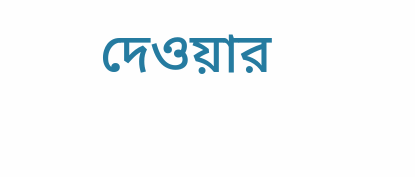দেওয়ার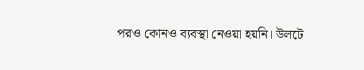পরও কোনও ব্যবস্থা নেওয়া হয়নি। উলটে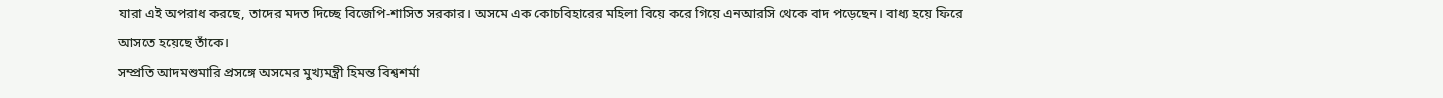যারা এই অপরাধ করছে, তাদের মদত দিচ্ছে বিজেপি-শাসিত সরকার। অসমে এক কোচবিহারের মহিলা বিয়ে করে গিয়ে এনআরসি থেকে বাদ পড়েছেন। বাধ্য হয়ে ফিরে আসতে হয়েছে তাঁকে।
সম্প্রতি আদমশুমারি প্রসঙ্গে অসমের মুখ্যমন্ত্রী হিমন্ত বিশ্বশর্মা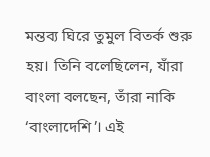মন্তব্য ঘিরে তুমুল বিতর্ক শুরু হয়। তিনি বলেছিলেন, যাঁরা বাংলা বলছেন, তাঁরা নাকি ‘বাংলাদেশি’। এই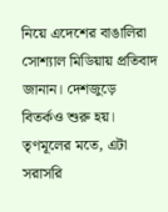নিয়ে এদেশের বাঙালিরা সোশ্যাল মিডিয়ায় প্রতিবাদ জানান। দেশজুড়ে বিতর্কও শুরু হয়। তৃণমূলের মতে, এটা সরাসরি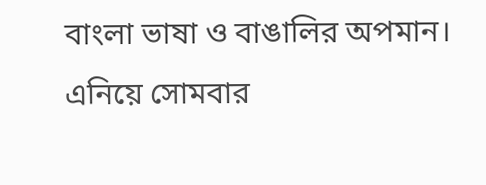বাংলা ভাষা ও বাঙালির অপমান। এনিয়ে সোমবার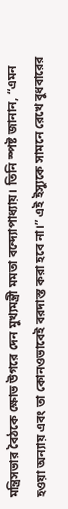মন্ত্রিসভার বৈঠকে ক্ষোভ উগরে দেন মুখ্যমন্ত্রী মমতা বন্দ্যোপাধ্যায়। তিনি স্পষ্ট জানান, “এমন হওয়া অন্যায় এবং তা কোনওভাবেই বরদাস্ত করা হবে না।” এই ইস্যুকে সামনে রেখে বুধবারের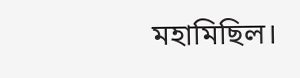মহামিছিল।